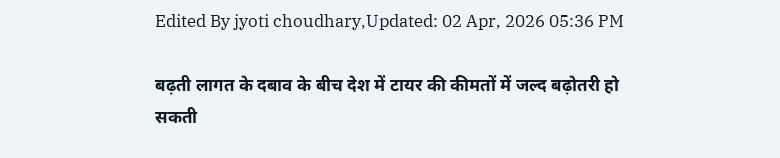Edited By jyoti choudhary,Updated: 02 Apr, 2026 05:36 PM

बढ़ती लागत के दबाव के बीच देश में टायर की कीमतों में जल्द बढ़ोतरी हो सकती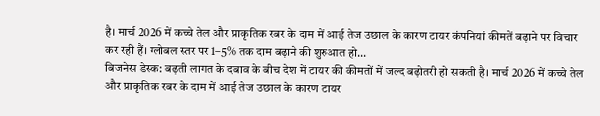है। मार्च 2026 में कच्चे तेल और प्राकृतिक रबर के दाम में आई तेज उछाल के कारण टायर कंपनियां कीमतें बढ़ाने पर विचार कर रही हैं। ग्लोबल स्तर पर 1–5% तक दाम बढ़ाने की शुरुआत हो...
बिजनेस डेस्क: बढ़ती लागत के दबाव के बीच देश में टायर की कीमतों में जल्द बढ़ोतरी हो सकती है। मार्च 2026 में कच्चे तेल और प्राकृतिक रबर के दाम में आई तेज उछाल के कारण टायर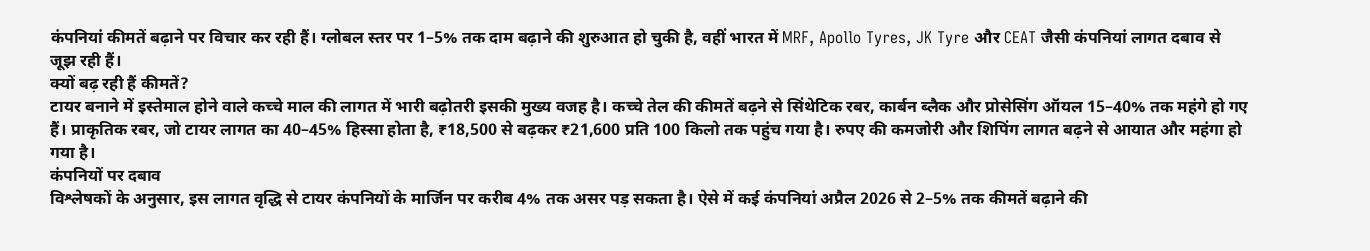कंपनियां कीमतें बढ़ाने पर विचार कर रही हैं। ग्लोबल स्तर पर 1–5% तक दाम बढ़ाने की शुरुआत हो चुकी है, वहीं भारत में MRF, Apollo Tyres, JK Tyre और CEAT जैसी कंपनियां लागत दबाव से जूझ रही हैं।
क्यों बढ़ रही हैं कीमतें?
टायर बनाने में इस्तेमाल होने वाले कच्चे माल की लागत में भारी बढ़ोतरी इसकी मुख्य वजह है। कच्चे तेल की कीमतें बढ़ने से सिंथेटिक रबर, कार्बन ब्लैक और प्रोसेसिंग ऑयल 15–40% तक महंगे हो गए हैं। प्राकृतिक रबर, जो टायर लागत का 40–45% हिस्सा होता है, ₹18,500 से बढ़कर ₹21,600 प्रति 100 किलो तक पहुंच गया है। रुपए की कमजोरी और शिपिंग लागत बढ़ने से आयात और महंगा हो गया है।
कंपनियों पर दबाव
विश्लेषकों के अनुसार, इस लागत वृद्धि से टायर कंपनियों के मार्जिन पर करीब 4% तक असर पड़ सकता है। ऐसे में कई कंपनियां अप्रैल 2026 से 2–5% तक कीमतें बढ़ाने की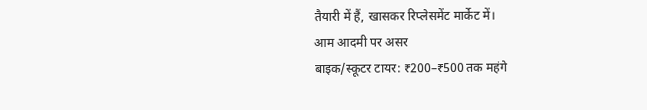तैयारी में हैं, खासकर रिप्लेसमेंट मार्केट में।
आम आदमी पर असर
बाइक/स्कूटर टायर: ₹200–₹500 तक महंगे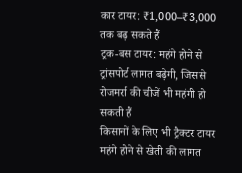कार टायर: ₹1,000–₹3,000 तक बढ़ सकते हैं
ट्रक-बस टायर: महंगे होने से ट्रांसपोर्ट लागत बढ़ेगी, जिससे रोजमर्रा की चीजें भी महंगी हो सकती हैं
किसानों के लिए भी ट्रैक्टर टायर महंगे होने से खेती की लागत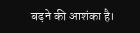बढ़ने की आशंका है।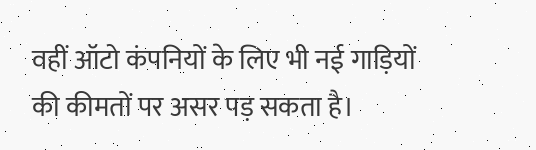वहीं ऑटो कंपनियों के लिए भी नई गाड़ियों की कीमतों पर असर पड़ सकता है।